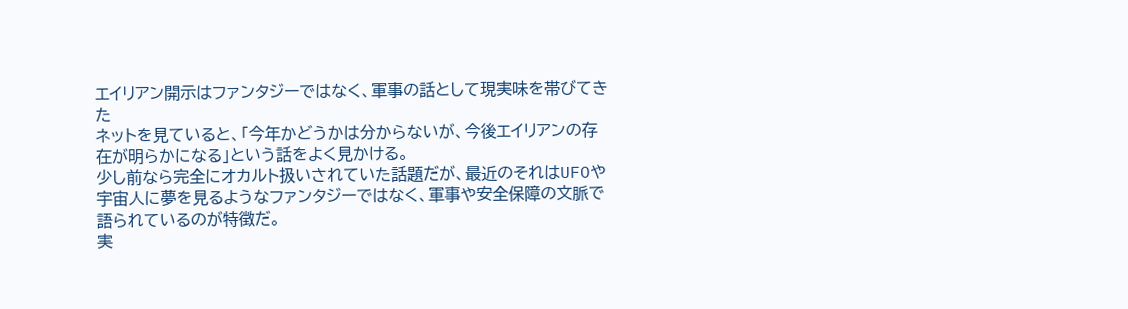エイリアン開示はファンタジーではなく、軍事の話として現実味を帯びてきた
ネットを見ていると、「今年かどうかは分からないが、今後エイリアンの存在が明らかになる」という話をよく見かける。
少し前なら完全にオカルト扱いされていた話題だが、最近のそれはUFOや宇宙人に夢を見るようなファンタジーではなく、軍事や安全保障の文脈で語られているのが特徴だ。
実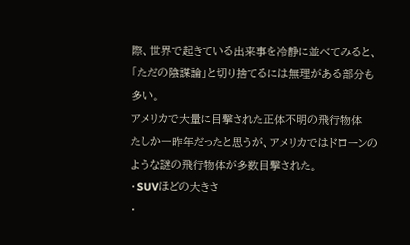際、世界で起きている出来事を冷静に並べてみると、「ただの陰謀論」と切り捨てるには無理がある部分も多い。
アメリカで大量に目撃された正体不明の飛行物体
たしか一昨年だったと思うが、アメリカではドローンのような謎の飛行物体が多数目撃された。
・SUVほどの大きさ
・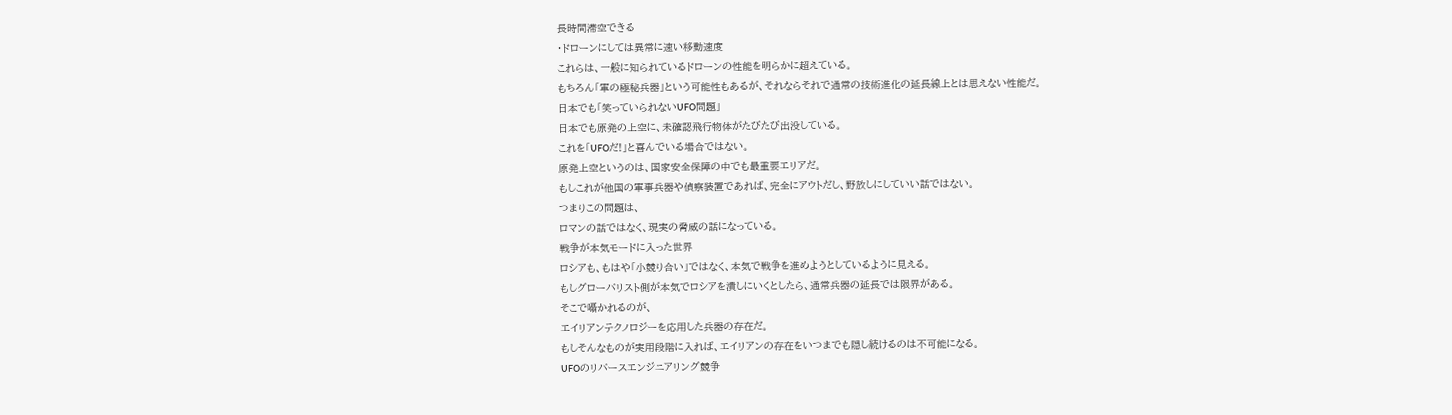長時間滞空できる
・ドローンにしては異常に速い移動速度
これらは、一般に知られているドローンの性能を明らかに超えている。
もちろん「軍の極秘兵器」という可能性もあるが、それならそれで通常の技術進化の延長線上とは思えない性能だ。
日本でも「笑っていられないUFO問題」
日本でも原発の上空に、未確認飛行物体がたびたび出没している。
これを「UFOだ!」と喜んでいる場合ではない。
原発上空というのは、国家安全保障の中でも最重要エリアだ。
もしこれが他国の軍事兵器や偵察装置であれば、完全にアウトだし、野放しにしていい話ではない。
つまりこの問題は、
ロマンの話ではなく、現実の脅威の話になっている。
戦争が本気モードに入った世界
ロシアも、もはや「小競り合い」ではなく、本気で戦争を進めようとしているように見える。
もしグローバリスト側が本気でロシアを潰しにいくとしたら、通常兵器の延長では限界がある。
そこで囁かれるのが、
エイリアンテクノロジーを応用した兵器の存在だ。
もしそんなものが実用段階に入れば、エイリアンの存在をいつまでも隠し続けるのは不可能になる。
UFOのリバースエンジニアリング競争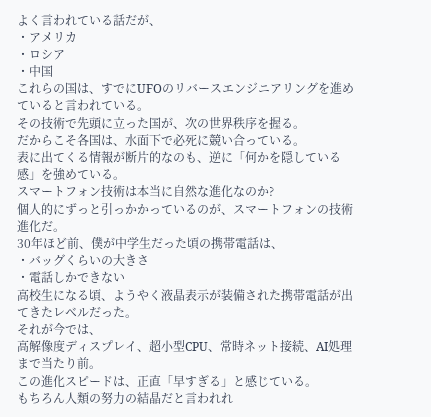よく言われている話だが、
・アメリカ
・ロシア
・中国
これらの国は、すでにUFOのリバースエンジニアリングを進めていると言われている。
その技術で先頭に立った国が、次の世界秩序を握る。
だからこそ各国は、水面下で必死に競い合っている。
表に出てくる情報が断片的なのも、逆に「何かを隠している感」を強めている。
スマートフォン技術は本当に自然な進化なのか?
個人的にずっと引っかかっているのが、スマートフォンの技術進化だ。
30年ほど前、僕が中学生だった頃の携帯電話は、
・バッグくらいの大きさ
・電話しかできない
高校生になる頃、ようやく液晶表示が装備された携帯電話が出てきたレベルだった。
それが今では、
高解像度ディスプレイ、超小型CPU、常時ネット接続、AI処理まで当たり前。
この進化スピードは、正直「早すぎる」と感じている。
もちろん人類の努力の結晶だと言われれ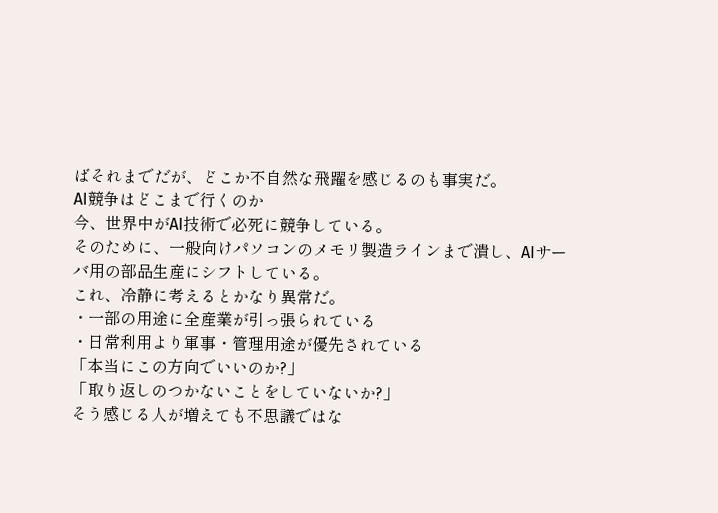ばそれまでだが、どこか不自然な飛躍を感じるのも事実だ。
AI競争はどこまで行くのか
今、世界中がAI技術で必死に競争している。
そのために、一般向けパソコンのメモリ製造ラインまで潰し、AIサーバ用の部品生産にシフトしている。
これ、冷静に考えるとかなり異常だ。
・一部の用途に全産業が引っ張られている
・日常利用より軍事・管理用途が優先されている
「本当にこの方向でいいのか?」
「取り返しのつかないことをしていないか?」
そう感じる人が増えても不思議ではな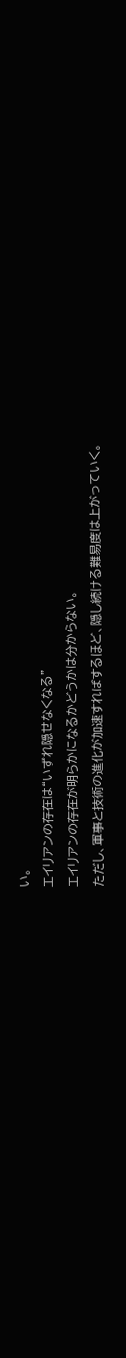い。
エイリアンの存在は“いずれ隠せなくなる”
エイリアンの存在が明らかになるかどうかは分からない。
ただし、軍事と技術の進化が加速すればするほど、隠し続ける難易度は上がっていく。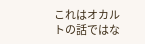これはオカルトの話ではな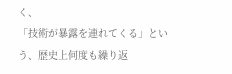く、
「技術が暴露を連れてくる」という、歴史上何度も繰り返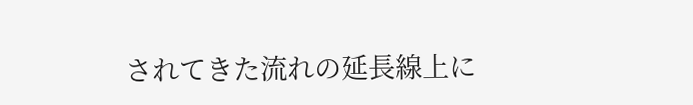されてきた流れの延長線上に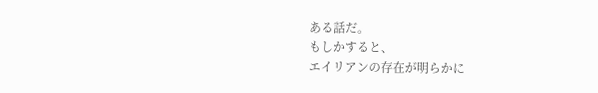ある話だ。
もしかすると、
エイリアンの存在が明らかに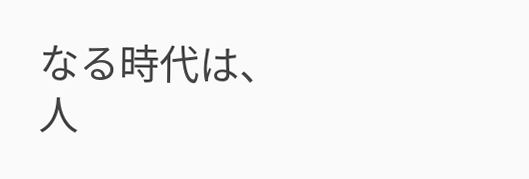なる時代は、
人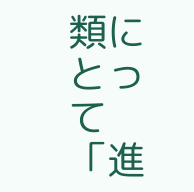類にとって「進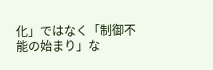化」ではなく「制御不能の始まり」な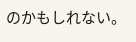のかもしれない。